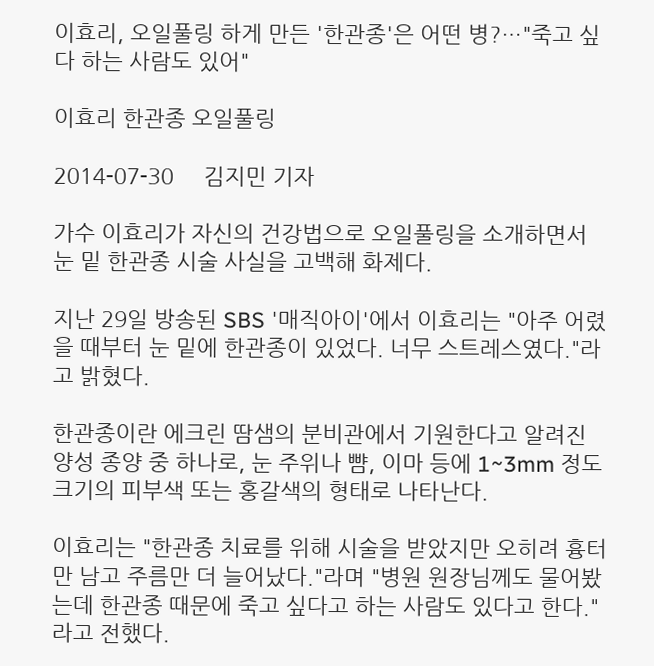이효리, 오일풀링 하게 만든 '한관종'은 어떤 병?…"죽고 싶다 하는 사람도 있어"

이효리 한관종 오일풀링

2014-07-30     김지민 기자

가수 이효리가 자신의 건강법으로 오일풀링을 소개하면서 눈 밑 한관종 시술 사실을 고백해 화제다.

지난 29일 방송된 SBS '매직아이'에서 이효리는 "아주 어렸을 때부터 눈 밑에 한관종이 있었다. 너무 스트레스였다."라고 밝혔다.

한관종이란 에크린 땀샘의 분비관에서 기원한다고 알려진 양성 종양 중 하나로, 눈 주위나 뺨, 이마 등에 1~3mm 정도 크기의 피부색 또는 홍갈색의 형태로 나타난다.

이효리는 "한관종 치료를 위해 시술을 받았지만 오히려 흉터만 남고 주름만 더 늘어났다."라며 "병원 원장님께도 물어봤는데 한관종 때문에 죽고 싶다고 하는 사람도 있다고 한다."라고 전했다.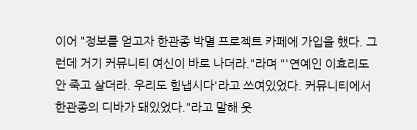이어 "정보를 얻고자 한관종 박멸 프로젝트 카페에 가입을 했다. 그런데 거기 커뮤니티 여신이 바로 나더라."라며 "'연예인 이효리도 안 죽고 살더라. 우리도 힘냅시다'라고 쓰여있었다. 커뮤니티에서 한관종의 디바가 돼있었다."라고 말해 웃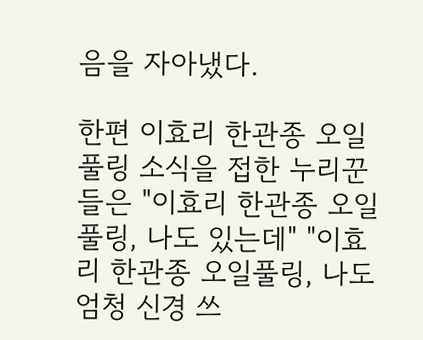음을 자아냈다.

한편 이효리 한관종 오일풀링 소식을 접한 누리꾼들은 "이효리 한관종 오일풀링, 나도 있는데" "이효리 한관종 오일풀링, 나도 엄청 신경 쓰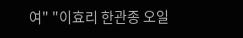여" "이효리 한관종 오일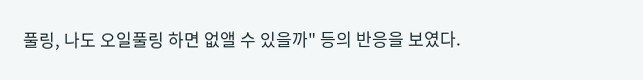풀링, 나도 오일풀링 하면 없앨 수 있을까" 등의 반응을 보였다.